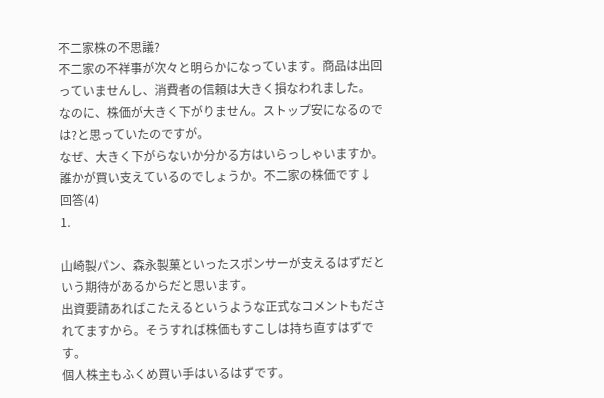不二家株の不思議?
不二家の不祥事が次々と明らかになっています。商品は出回っていませんし、消費者の信頼は大きく損なわれました。
なのに、株価が大きく下がりません。ストップ安になるのでは?と思っていたのですが。
なぜ、大きく下がらないか分かる方はいらっしゃいますか。誰かが買い支えているのでしょうか。不二家の株価です↓
回答(4)
1.

山崎製パン、森永製菓といったスポンサーが支えるはずだという期待があるからだと思います。
出資要請あればこたえるというような正式なコメントもだされてますから。そうすれば株価もすこしは持ち直すはずです。
個人株主もふくめ買い手はいるはずです。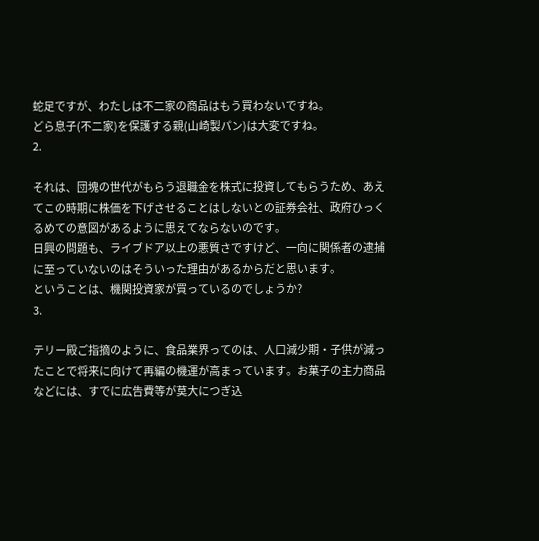蛇足ですが、わたしは不二家の商品はもう買わないですね。
どら息子(不二家)を保護する親(山崎製パン)は大変ですね。
2.

それは、団塊の世代がもらう退職金を株式に投資してもらうため、あえてこの時期に株価を下げさせることはしないとの証券会社、政府ひっくるめての意図があるように思えてならないのです。
日興の問題も、ライブドア以上の悪質さですけど、一向に関係者の逮捕に至っていないのはそういった理由があるからだと思います。
ということは、機関投資家が買っているのでしょうか?
3.

テリー殿ご指摘のように、食品業界ってのは、人口減少期・子供が減ったことで将来に向けて再編の機運が高まっています。お菓子の主力商品などには、すでに広告費等が莫大につぎ込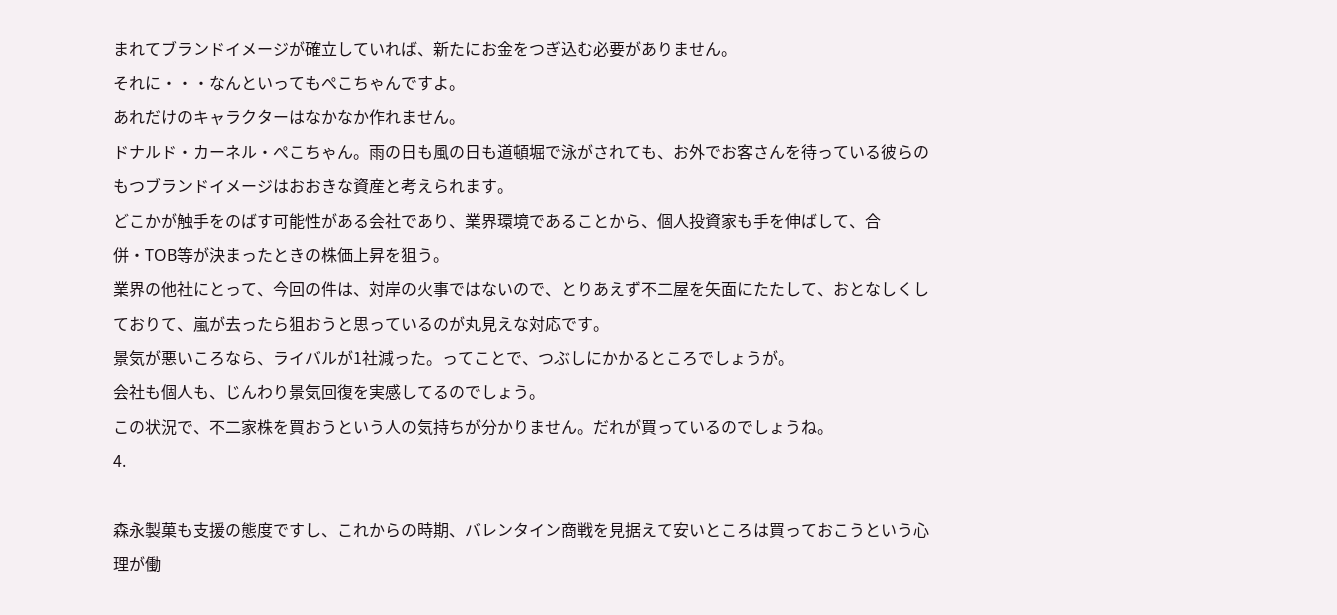まれてブランドイメージが確立していれば、新たにお金をつぎ込む必要がありません。
それに・・・なんといってもぺこちゃんですよ。
あれだけのキャラクターはなかなか作れません。
ドナルド・カーネル・ぺこちゃん。雨の日も風の日も道頓堀で泳がされても、お外でお客さんを待っている彼らのもつブランドイメージはおおきな資産と考えられます。
どこかが触手をのばす可能性がある会社であり、業界環境であることから、個人投資家も手を伸ばして、合併・TOB等が決まったときの株価上昇を狙う。
業界の他社にとって、今回の件は、対岸の火事ではないので、とりあえず不二屋を矢面にたたして、おとなしくしておりて、嵐が去ったら狙おうと思っているのが丸見えな対応です。
景気が悪いころなら、ライバルが1社減った。ってことで、つぶしにかかるところでしょうが。
会社も個人も、じんわり景気回復を実感してるのでしょう。
この状況で、不二家株を買おうという人の気持ちが分かりません。だれが買っているのでしょうね。
4.

森永製菓も支援の態度ですし、これからの時期、バレンタイン商戦を見据えて安いところは買っておこうという心理が働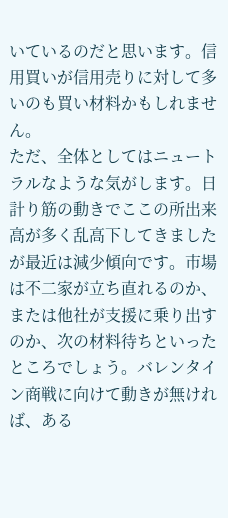いているのだと思います。信用買いが信用売りに対して多いのも買い材料かもしれません。
ただ、全体としてはニュートラルなような気がします。日計り筋の動きでここの所出来高が多く乱高下してきましたが最近は減少傾向です。市場は不二家が立ち直れるのか、または他社が支援に乗り出すのか、次の材料待ちといったところでしょう。バレンタイン商戦に向けて動きが無ければ、ある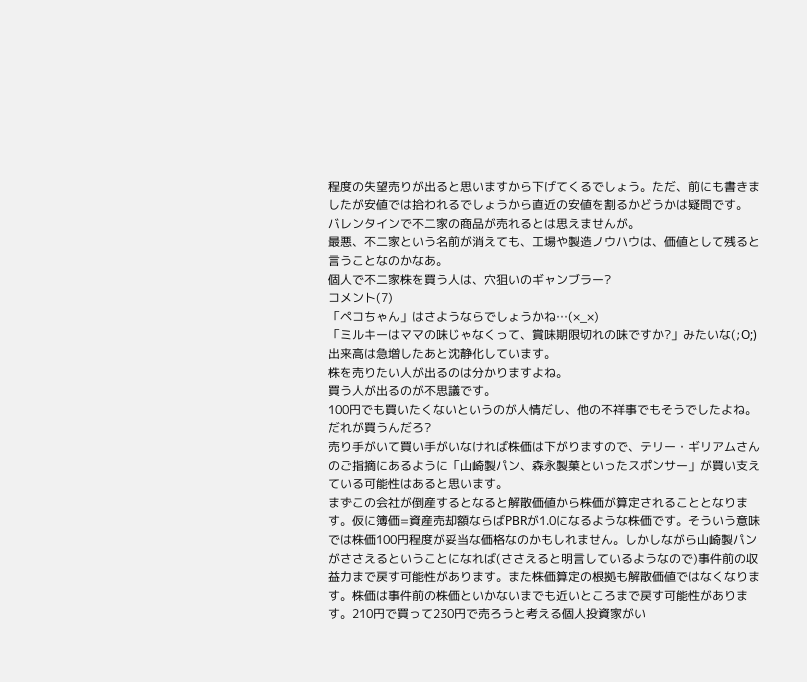程度の失望売りが出ると思いますから下げてくるでしょう。ただ、前にも書きましたが安値では拾われるでしょうから直近の安値を割るかどうかは疑問です。
バレンタインで不二家の商品が売れるとは思えませんが。
最悪、不二家という名前が消えても、工場や製造ノウハウは、価値として残ると言うことなのかなあ。
個人で不二家株を買う人は、穴狙いのギャンブラー?
コメント(7)
「ペコちゃん」はさようならでしょうかね…(×_×)
「ミルキーはママの味じゃなくって、賞味期限切れの味ですか?」みたいな(;O;)
出来高は急増したあと沈静化しています。
株を売りたい人が出るのは分かりますよね。
買う人が出るのが不思議です。
100円でも買いたくないというのが人情だし、他の不祥事でもそうでしたよね。だれが買うんだろ?
売り手がいて買い手がいなければ株価は下がりますので、テリー・ギリアムさんのご指摘にあるように「山崎製パン、森永製菓といったスポンサー」が買い支えている可能性はあると思います。
まずこの会社が倒産するとなると解散価値から株価が算定されることとなります。仮に簿価=資産売却額ならばPBRが1.0になるような株価です。そういう意味では株価100円程度が妥当な価格なのかもしれません。しかしながら山崎製パンがささえるということになれば(ささえると明言しているようなので)事件前の収益力まで戻す可能性があります。また株価算定の根拠も解散価値ではなくなります。株価は事件前の株価といかないまでも近いところまで戻す可能性があります。210円で買って230円で売ろうと考える個人投資家がい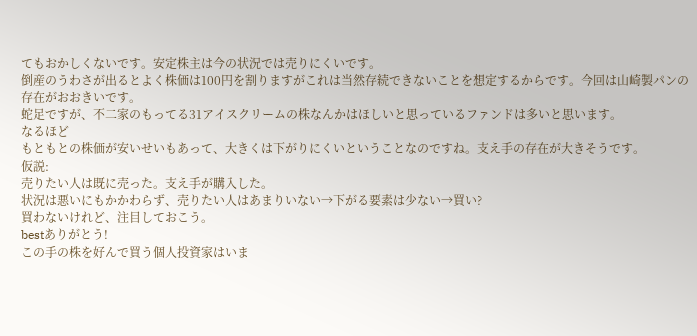てもおかしくないです。安定株主は今の状況では売りにくいです。
倒産のうわさが出るとよく株価は100円を割りますがこれは当然存続できないことを想定するからです。今回は山崎製パンの存在がおおきいです。
蛇足ですが、不二家のもってる31アイスクリームの株なんかはほしいと思っているファンドは多いと思います。
なるほど
もともとの株価が安いせいもあって、大きくは下がりにくいということなのですね。支え手の存在が大きそうです。
仮説:
売りたい人は既に売った。支え手が購入した。
状況は悪いにもかかわらず、売りたい人はあまりいない→下がる要素は少ない→買い?
買わないけれど、注目しておこう。
bestありがとう!
この手の株を好んで買う個人投資家はいま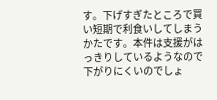す。下げすぎたところで買い短期で利食いしてしまうかたです。本件は支援がはっきりしているようなので下がりにくいのでしょ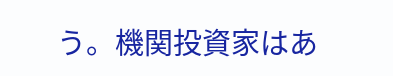う。機関投資家はあ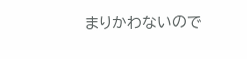まりかわないので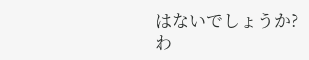はないでしょうか?
わ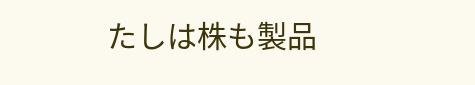たしは株も製品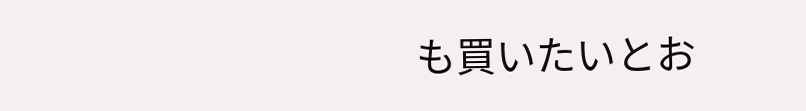も買いたいとお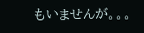もいませんが。。。